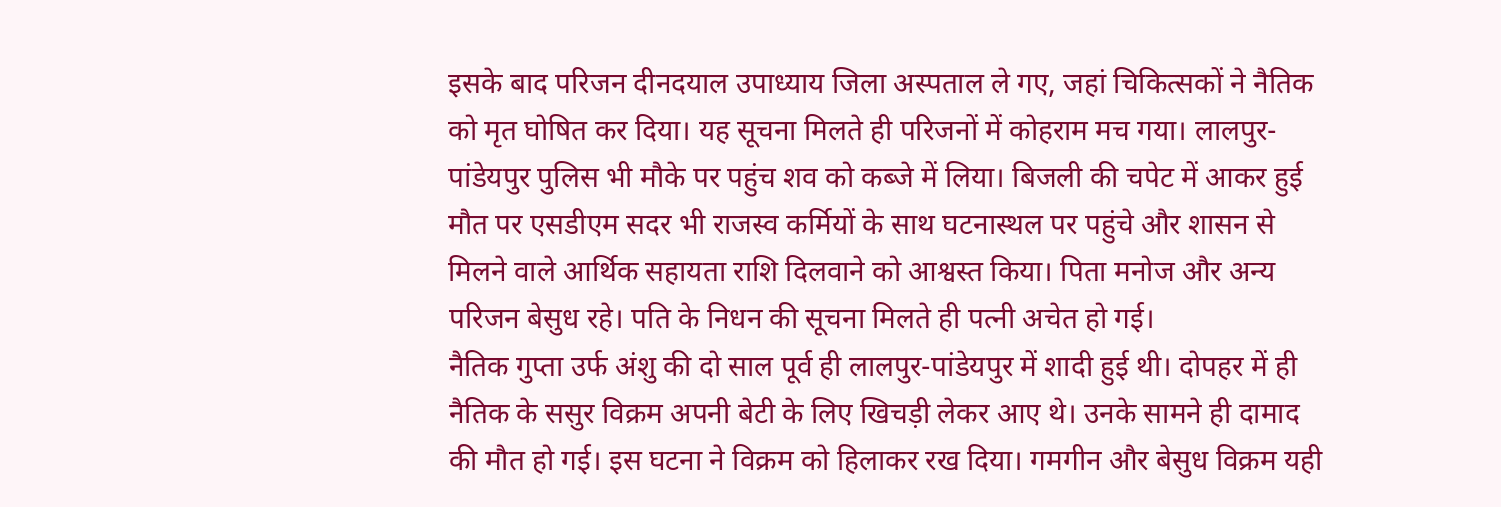इसके बाद परिजन दीनदयाल उपाध्याय जिला अस्पताल ले गए, जहां चिकित्सकों ने नैतिक को मृत घोषित कर दिया। यह सूचना मिलते ही परिजनों में कोहराम मच गया। लालपुर-पांडेयपुर पुलिस भी मौके पर पहुंच शव को कब्जे में लिया। बिजली की चपेट में आकर हुई मौत पर एसडीएम सदर भी राजस्व कर्मियों के साथ घटनास्थल पर पहुंचे और शासन से मिलने वाले आर्थिक सहायता राशि दिलवाने को आश्वस्त किया। पिता मनोज और अन्य परिजन बेसुध रहे। पति के निधन की सूचना मिलते ही पत्नी अचेत हो गई।
नैतिक गुप्ता उर्फ अंशु की दो साल पूर्व ही लालपुर-पांडेयपुर में शादी हुई थी। दोपहर में ही नैतिक के ससुर विक्रम अपनी बेटी के लिए खिचड़ी लेकर आए थे। उनके सामने ही दामाद की मौत हो गई। इस घटना ने विक्रम को हिलाकर रख दिया। गमगीन और बेसुध विक्रम यही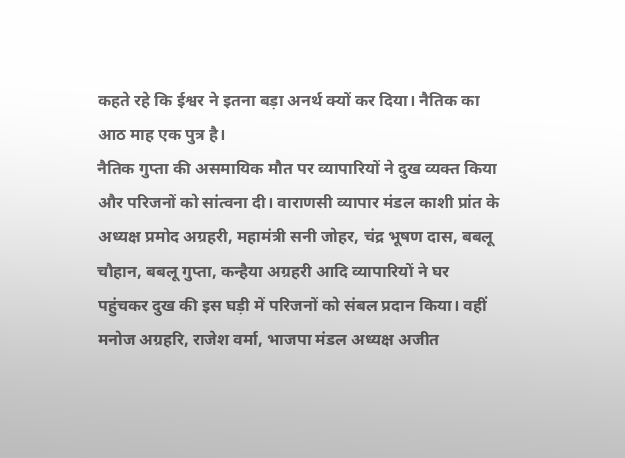कहते रहे कि ईश्वर ने इतना बड़ा अनर्थ क्यों कर दिया। नैतिक का आठ माह एक पुत्र है।
नैतिक गुप्ता की असमायिक मौत पर व्यापारियों ने दुख व्यक्त किया और परिजनों को सांत्वना दी। वाराणसी व्यापार मंडल काशी प्रांत के अध्यक्ष प्रमोद अग्रहरी, महामंत्री सनी जोहर, चंद्र भूषण दास, बबलू चौहान, बबलू गुप्ता, कन्हैया अग्रहरी आदि व्यापारियों ने घर पहुंचकर दुख की इस घड़ी में परिजनों को संबल प्रदान किया। वहीं मनोज अग्रहरि, राजेश वर्मा, भाजपा मंडल अध्यक्ष अजीत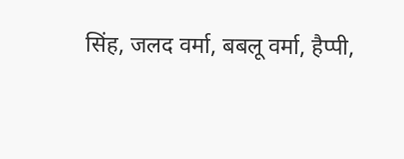सिंह, जलद वर्मा, बबलू वर्मा, हैप्पी,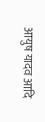आयुष यादव आदि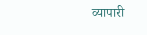व्यापारी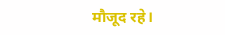मौजूद रहे।